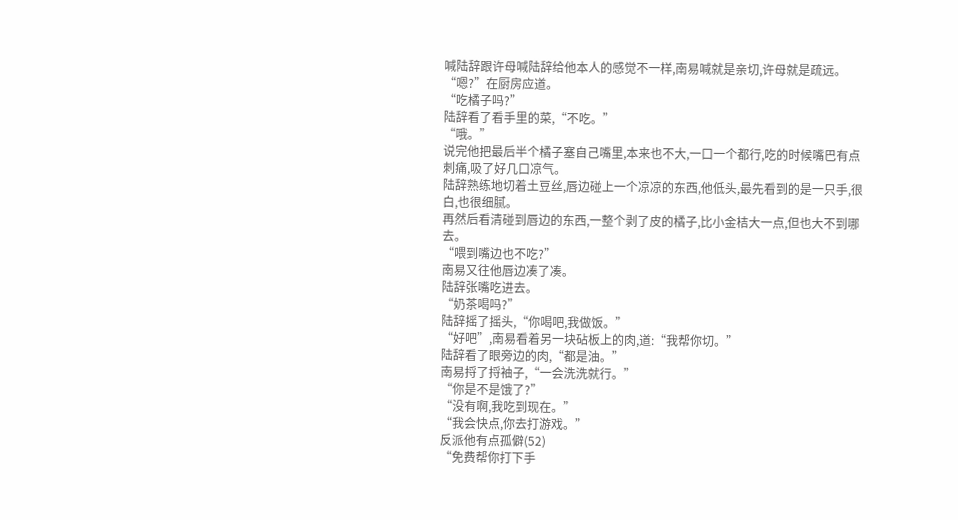喊陆辞跟许母喊陆辞给他本人的感觉不一样,南易喊就是亲切,许母就是疏远。
“嗯?”在厨房应道。
“吃橘子吗?”
陆辞看了看手里的菜,“不吃。”
“哦。”
说完他把最后半个橘子塞自己嘴里,本来也不大,一口一个都行,吃的时候嘴巴有点刺痛,吸了好几口凉气。
陆辞熟练地切着土豆丝,唇边碰上一个凉凉的东西,他低头,最先看到的是一只手,很白,也很细腻。
再然后看清碰到唇边的东西,一整个剥了皮的橘子,比小金桔大一点,但也大不到哪去。
“喂到嘴边也不吃?”
南易又往他唇边凑了凑。
陆辞张嘴吃进去。
“奶茶喝吗?”
陆辞摇了摇头,“你喝吧,我做饭。”
“好吧”,南易看着另一块砧板上的肉,道:“我帮你切。”
陆辞看了眼旁边的肉,“都是油。”
南易捋了捋袖子,“一会洗洗就行。”
“你是不是饿了?”
“没有啊,我吃到现在。”
“我会快点,你去打游戏。”
反派他有点孤僻(52)
“免费帮你打下手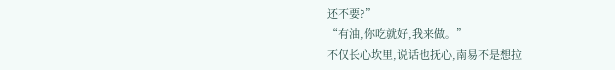还不要?”
“有油,你吃就好,我来做。”
不仅长心坎里,说话也抚心,南易不是想拉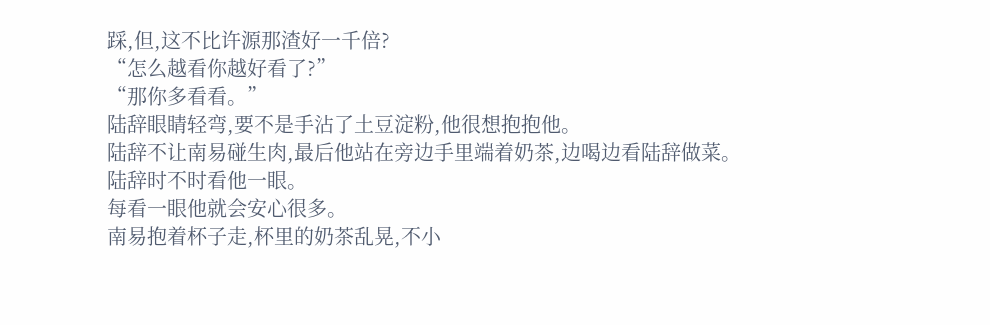踩,但,这不比许源那渣好一千倍?
“怎么越看你越好看了?”
“那你多看看。”
陆辞眼睛轻弯,要不是手沾了土豆淀粉,他很想抱抱他。
陆辞不让南易碰生肉,最后他站在旁边手里端着奶茶,边喝边看陆辞做菜。
陆辞时不时看他一眼。
每看一眼他就会安心很多。
南易抱着杯子走,杯里的奶茶乱晃,不小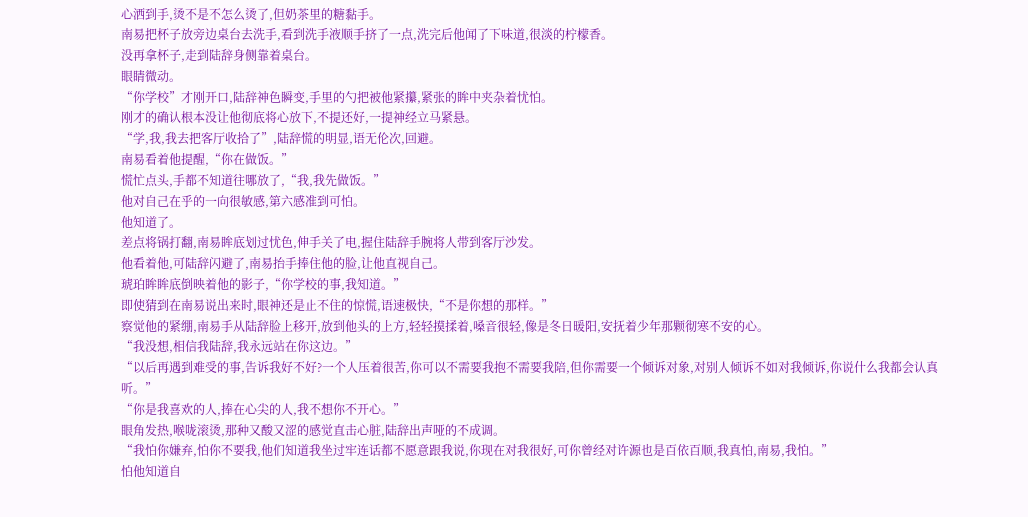心洒到手,烫不是不怎么烫了,但奶茶里的糖黏手。
南易把杯子放旁边桌台去洗手,看到洗手液顺手挤了一点,洗完后他闻了下味道,很淡的柠檬香。
没再拿杯子,走到陆辞身侧靠着桌台。
眼睛微动。
“你学校”才刚开口,陆辞神色瞬变,手里的勺把被他紧攥,紧张的眸中夹杂着忧怕。
刚才的确认根本没让他彻底将心放下,不提还好,一提神经立马紧悬。
“学,我,我去把客厅收拾了”,陆辞慌的明显,语无伦次,回避。
南易看着他提醒,“你在做饭。”
慌忙点头,手都不知道往哪放了,“我,我先做饭。”
他对自己在乎的一向很敏感,第六感准到可怕。
他知道了。
差点将锅打翻,南易眸底划过忧色,伸手关了电,握住陆辞手腕将人带到客厅沙发。
他看着他,可陆辞闪避了,南易抬手捧住他的脸,让他直视自己。
琥珀眸眸底倒映着他的影子,“你学校的事,我知道。”
即使猜到在南易说出来时,眼神还是止不住的惊慌,语速极快,“不是你想的那样。”
察觉他的紧绷,南易手从陆辞脸上移开,放到他头的上方,轻轻摸揉着,嗓音很轻,像是冬日暖阳,安抚着少年那颗彻寒不安的心。
“我没想,相信我陆辞,我永远站在你这边。”
“以后再遇到难受的事,告诉我好不好?一个人压着很苦,你可以不需要我抱不需要我陪,但你需要一个倾诉对象,对别人倾诉不如对我倾诉,你说什么我都会认真听。”
“你是我喜欢的人,捧在心尖的人,我不想你不开心。”
眼角发热,喉咙滚烫,那种又酸又涩的感觉直击心脏,陆辞出声哑的不成调。
“我怕你嫌弃,怕你不要我,他们知道我坐过牢连话都不愿意跟我说,你现在对我很好,可你曾经对许源也是百依百顺,我真怕,南易,我怕。”
怕他知道自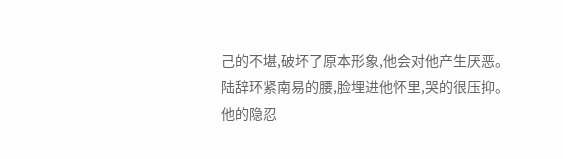己的不堪,破坏了原本形象,他会对他产生厌恶。
陆辞环紧南易的腰,脸埋进他怀里,哭的很压抑。
他的隐忍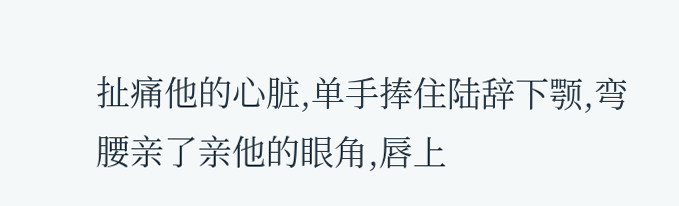扯痛他的心脏,单手捧住陆辞下颚,弯腰亲了亲他的眼角,唇上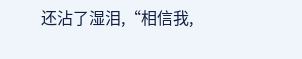还沾了湿泪,“相信我,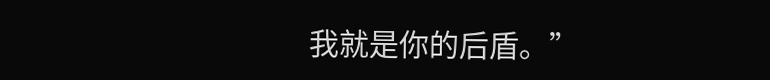我就是你的后盾。”